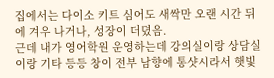집에서는 다이소 키트 심어도 새싹만 오랜 시간 뒤에 겨우 나거나, 성장이 더뎠음.
근데 내가 영어학원 운영하는데 강의실이랑 상담실이랑 기타 등등 창이 전부 남향에 통샷시라서 햇빛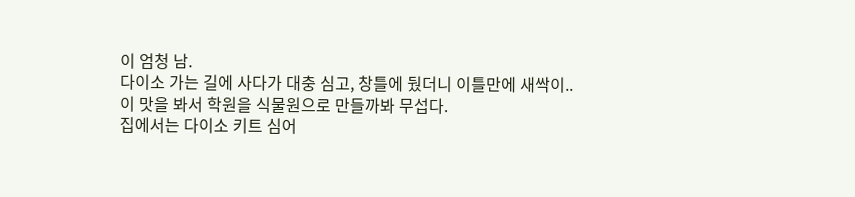이 엄청 남.
다이소 가는 길에 사다가 대충 심고, 창틀에 뒀더니 이틀만에 새싹이..
이 맛을 봐서 학원을 식물원으로 만들까봐 무섭다.
집에서는 다이소 키트 심어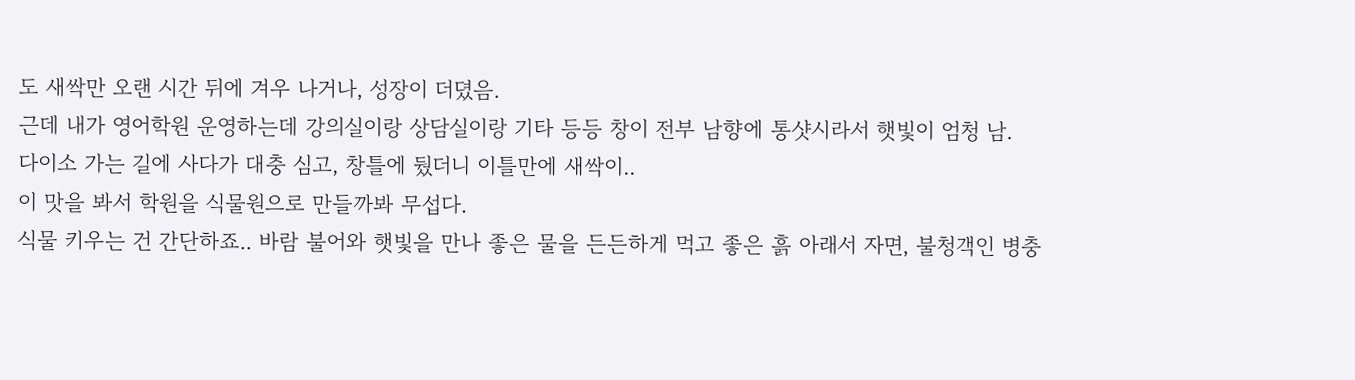도 새싹만 오랜 시간 뒤에 겨우 나거나, 성장이 더뎠음.
근데 내가 영어학원 운영하는데 강의실이랑 상담실이랑 기타 등등 창이 전부 남향에 통샷시라서 햇빛이 엄청 남.
다이소 가는 길에 사다가 대충 심고, 창틀에 뒀더니 이틀만에 새싹이..
이 맛을 봐서 학원을 식물원으로 만들까봐 무섭다.
식물 키우는 건 간단하죠.. 바람 불어와 햇빛을 만나 좋은 물을 든든하게 먹고 좋은 흙 아래서 자면, 불청객인 병충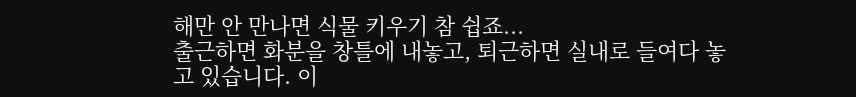해만 안 만나면 식물 키우기 참 쉽죠...
출근하면 화분을 창틀에 내놓고, 퇴근하면 실내로 들여다 놓고 있습니다. 이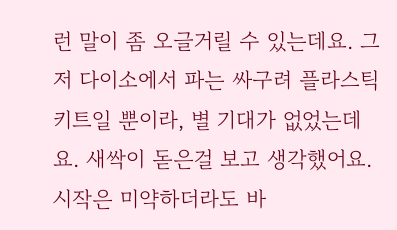런 말이 좀 오글거릴 수 있는데요. 그저 다이소에서 파는 싸구려 플라스틱 키트일 뿐이라, 별 기대가 없었는데요. 새싹이 돋은걸 보고 생각했어요. 시작은 미약하더라도 바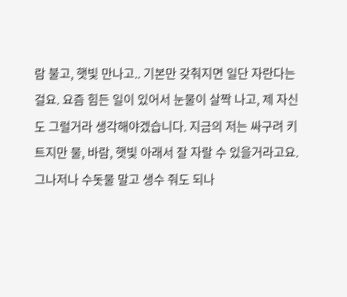람 불고, 햇빛 만나고.. 기본만 갖춰지면 일단 자란다는걸요. 요즘 힘든 일이 있어서 눈물이 살짝 나고, 제 자신도 그럴거라 생각해야겠습니다. 지금의 저는 싸구려 키트지만 물, 바람, 햇빛 아래서 잘 자랄 수 있을거라고요. 그나저나 수돗물 말고 생수 줘도 되나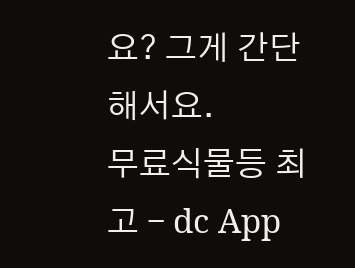요? 그게 간단해서요.
무료식물등 최고 - dc App